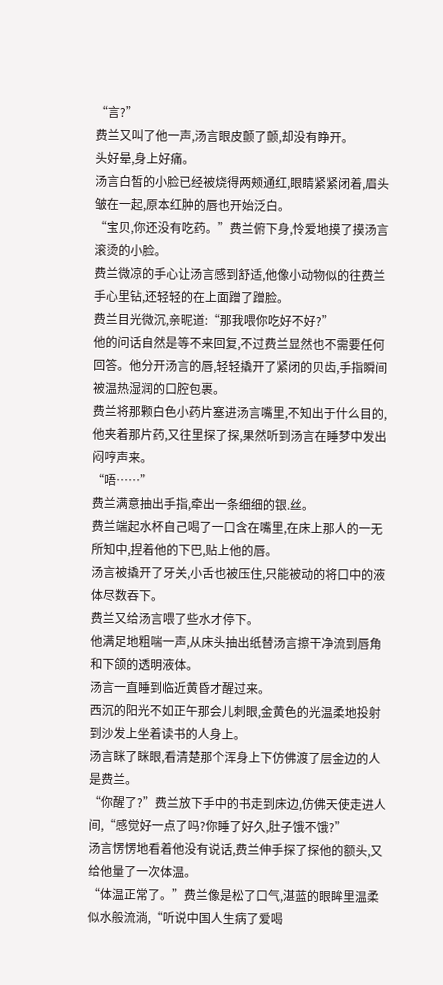“言?”
费兰又叫了他一声,汤言眼皮颤了颤,却没有睁开。
头好晕,身上好痛。
汤言白皙的小脸已经被烧得两颊通红,眼睛紧紧闭着,眉头皱在一起,原本红肿的唇也开始泛白。
“宝贝,你还没有吃药。”费兰俯下身,怜爱地摸了摸汤言滚烫的小脸。
费兰微凉的手心让汤言感到舒适,他像小动物似的往费兰手心里钻,还轻轻的在上面蹭了蹭脸。
费兰目光微沉,亲昵道:“那我喂你吃好不好?”
他的问话自然是等不来回复,不过费兰显然也不需要任何回答。他分开汤言的唇,轻轻撬开了紧闭的贝齿,手指瞬间被温热湿润的口腔包裹。
费兰将那颗白色小药片塞进汤言嘴里,不知出于什么目的,他夹着那片药,又往里探了探,果然听到汤言在睡梦中发出闷哼声来。
“唔……”
费兰满意抽出手指,牵出一条细细的银.丝。
费兰端起水杯自己喝了一口含在嘴里,在床上那人的一无所知中,捏着他的下巴,贴上他的唇。
汤言被撬开了牙关,小舌也被压住,只能被动的将口中的液体尽数吞下。
费兰又给汤言喂了些水才停下。
他满足地粗喘一声,从床头抽出纸替汤言擦干净流到唇角和下颌的透明液体。
汤言一直睡到临近黄昏才醒过来。
西沉的阳光不如正午那会儿刺眼,金黄色的光温柔地投射到沙发上坐着读书的人身上。
汤言眯了眯眼,看清楚那个浑身上下仿佛渡了层金边的人是费兰。
“你醒了?”费兰放下手中的书走到床边,仿佛天使走进人间,“感觉好一点了吗?你睡了好久,肚子饿不饿?”
汤言愣愣地看着他没有说话,费兰伸手探了探他的额头,又给他量了一次体温。
“体温正常了。”费兰像是松了口气,湛蓝的眼眸里温柔似水般流淌,“听说中国人生病了爱喝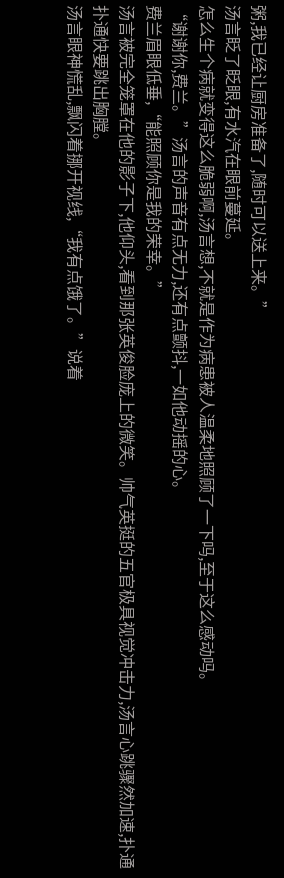粥,我已经让厨房准备了,随时可以送上来。”
汤言眨了眨眼,有水汽在眼前蔓延。
怎么生个病就变得这么脆弱啊,汤言想,不就是作为病患被人温柔地照顾了一下吗,至于这么感动吗。
“谢谢你,费兰。”汤言的声音有点无力,还有点颤抖,一如他动摇的心。
费兰眉眼低垂,“能照顾你是我的荣幸。”
汤言被完全笼罩在他的影子下,他仰头,看到那张英俊脸庞上的微笑。帅气英挺的五官极具视觉冲击力,汤言心跳骤然加速,扑通扑通快要跳出胸膛。
汤言眼神慌乱,飘闪着挪开视线,“我有点饿了。”说着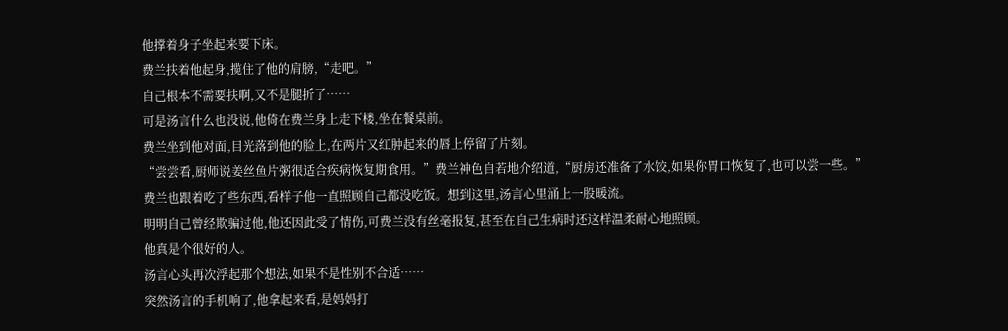他撑着身子坐起来要下床。
费兰扶着他起身,揽住了他的肩膀,“走吧。”
自己根本不需要扶啊,又不是腿折了……
可是汤言什么也没说,他倚在费兰身上走下楼,坐在餐桌前。
费兰坐到他对面,目光落到他的脸上,在两片又红肿起来的唇上停留了片刻。
“尝尝看,厨师说姜丝鱼片粥很适合疾病恢复期食用。”费兰神色自若地介绍道,“厨房还准备了水饺,如果你胃口恢复了,也可以尝一些。”
费兰也跟着吃了些东西,看样子他一直照顾自己都没吃饭。想到这里,汤言心里涌上一股暖流。
明明自己曾经欺骗过他,他还因此受了情伤,可费兰没有丝毫报复,甚至在自己生病时还这样温柔耐心地照顾。
他真是个很好的人。
汤言心头再次浮起那个想法,如果不是性别不合适……
突然汤言的手机响了,他拿起来看,是妈妈打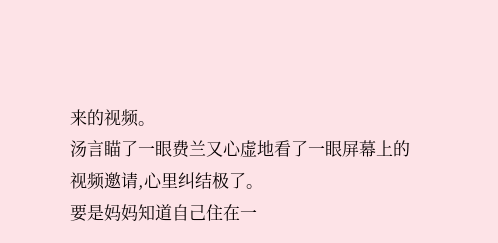来的视频。
汤言瞄了一眼费兰又心虚地看了一眼屏幕上的视频邀请,心里纠结极了。
要是妈妈知道自己住在一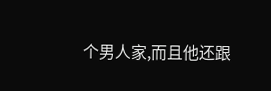个男人家,而且他还跟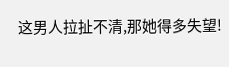这男人拉扯不清,那她得多失望!